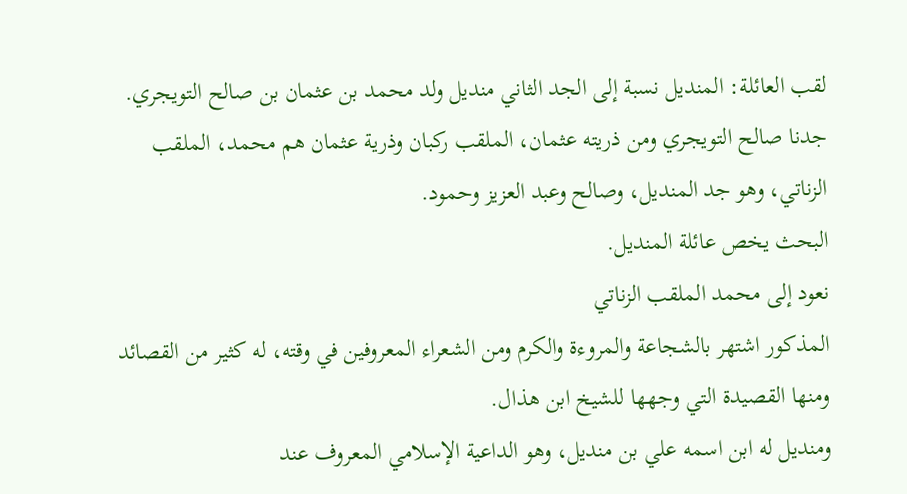لقب العائلة: المنديل نسبة إلى الجد الثاني منديل ولد محمد بن عثمان بن صالح التويجري.
جدنا صالح التويجري ومن ذريته عثمان، الملقب ركبان وذرية عثمان هم محمد، الملقب الزناتي، وهو جد المنديل، وصالح وعبد العزيز وحمود.
البحث يخص عائلة المنديل.
نعود إلى محمد الملقب الزناتي
المذكور اشتهر بالشجاعة والمروءة والكرم ومن الشعراء المعروفين في وقته، له كثير من القصائد ومنها القصيدة التي وجهها للشيخ ابن هذال.
ومنديل له ابن اسمه علي بن منديل، وهو الداعية الإسلامي المعروف عند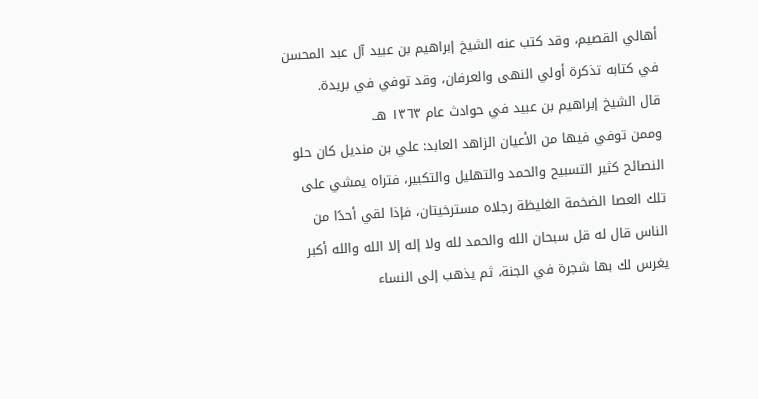أهالي القصيم، وقد كتب عنه الشيخ إبراهيم بن عبيد آل عبد المحسن في كتابه تذكرة أولي النهى والعرفان، وقد توفي في بريدة.
قال الشيخ إبراهيم بن عبيد في حوادث عام ١٣٦٣ هـ.
وممن توفي فيها من الأعيان الزاهد العابد: علي بن منديل كان حلو النصائح كثير التسبيح والحمد والتهليل والتكبير، فتراه يمشي على تلك العصا الضخمة الغليظة رجلاه مسترخيتان، فإذا لقي أحدًا من الناس قال له قل سبحان الله والحمد لله ولا إله إلا الله والله أكبر يغرس لك بها شجرة في الجنة، ثم يذهب إلى النساء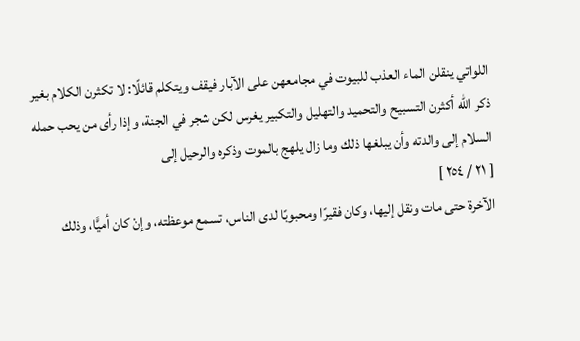اللواتي ينقلن الماء العذب للبيوت في مجامعهن على الآبار فيقف ويتكلم قائلًا: لا تكثرن الكلام بغير ذكر الله أكثرن التسبيح والتحميد والتهليل والتكبير يغرس لكن شجر في الجنة، وإذا رأى من يحب حمله السلام إلى والدته وأن يبلغها ذلك وما زال يلهج بالموت وذكره والرحيل إلى
[ ٢١ / ٢٥٤ ]
الآخرة حتى مات ونقل إليها، وكان فقيرًا ومحبوبًا لدى الناس، تسمع موعظته، وإنْ كان أميًّا، وذلك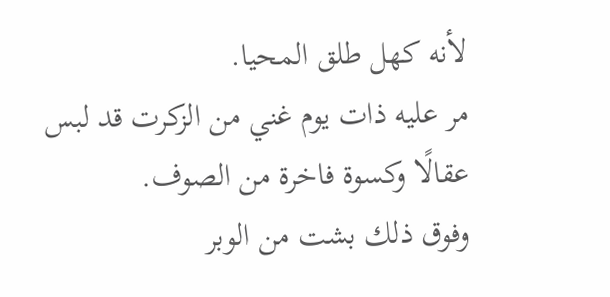لأنه كهل طلق المحيا.
مر عليه ذات يوم غني من الزكرت قد لبس عقالًا وكسوة فاخرة من الصوف.
وفوق ذلك بشت من الوبر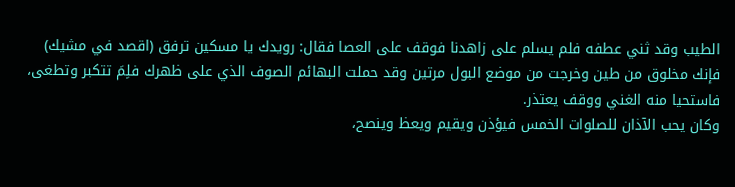الطيب وقد ثني عطفه فلم يسلم على زاهدنا فوقف على العصا فقال: رويدك يا مسكين ترفق (اقصد في مشيك) فإنك مخلوق من طين وخرجت من موضع البول مرتين وقد حملت البهائم الصوف الذي على ظهرك فلِمَ تتكبر وتطغى، فاستحيا منه الغني ووقف يعتذر.
وكان يحب الآذان للصلوات الخمس فيؤذن ويقيم ويعظ وينصح،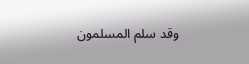وقد سلم المسلمون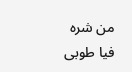من شره فيا طوبى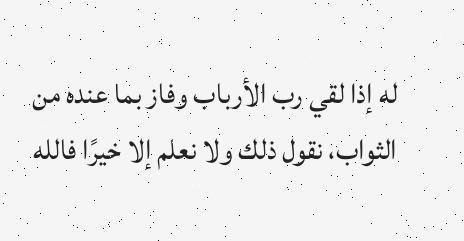له إذا لقي رب الأرباب وفاز بما عنده من الثواب، نقول ذلك ولا نعلم إلا خيرًا فالله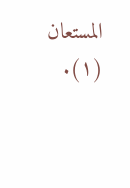المستعان (١).